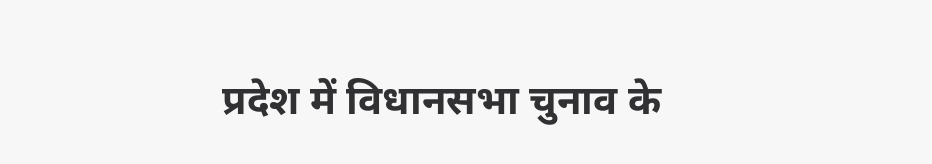प्रदेश में विधानसभा चुनाव के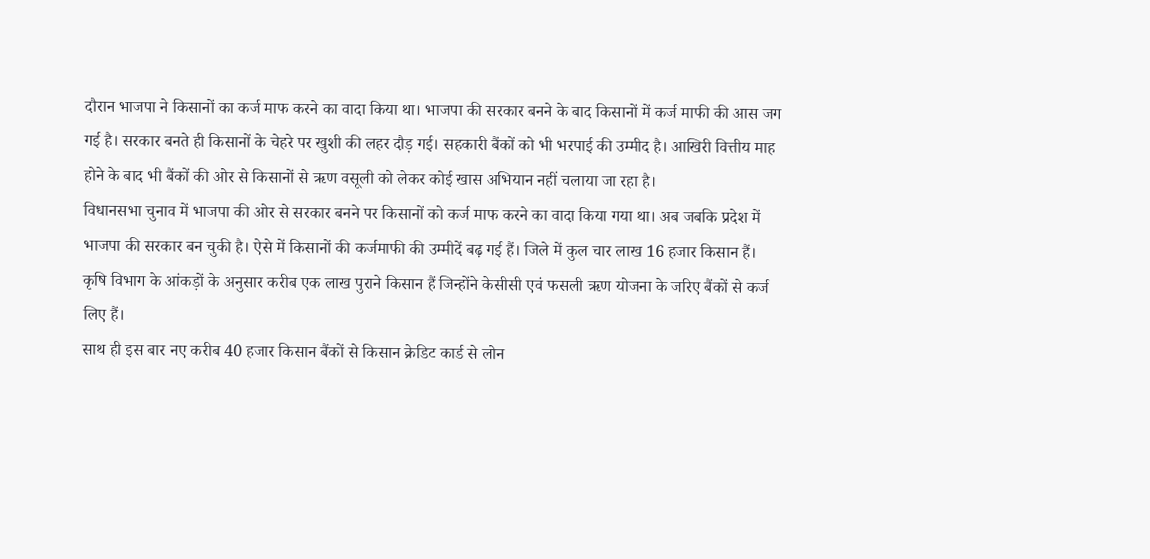दौरान भाजपा ने किसानों का कर्ज माफ करने का वादा किया था। भाजपा की सरकार बनने के बाद किसानों में कर्ज माफी की आस जग गई है। सरकार बनते ही किसानों के चेहरे पर खुशी की लहर दौड़ गई। सहकारी बैंकों को भी भरपाई की उम्मीद है। आखिरी वित्तीय माह होने के बाद भी बैंकों की ओर से किसानों से ऋण वसूली को लेकर कोई खास अभियान नहीं चलाया जा रहा है।
विधानसभा चुनाव में भाजपा की ओर से सरकार बनने पर किसानों को कर्ज माफ करने का वादा किया गया था। अब जबकि प्रदेश में भाजपा की सरकार बन चुकी है। ऐसे में किसानों की कर्जमाफी की उम्मीदें बढ़ गई हैं। जिले में कुल चार लाख 16 हजार किसान हैं। कृषि विभाग के आंकड़ों के अनुसार करीब एक लाख पुराने किसान हैं जिन्होंने केसीसी एवं फसली ऋण योजना के जरिए बैंकों से कर्ज लिए हैं।
साथ ही इस बार नए करीब 40 हजार किसान बैंकों से किसान क्रेडिट कार्ड से लोन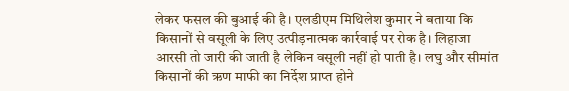लेकर फसल की बुआई की है। एलडीएम मिथिलेश कुमार ने बताया कि किसानों से वसूली के लिए उत्पीड़नात्मक कार्रवाई पर रोक है। लिहाजा आरसी तो जारी की जाती है लेकिन वसूली नहीं हो पाती है। लघु और सीमांत किसानों की ऋण माफी का निर्देश प्राप्त होने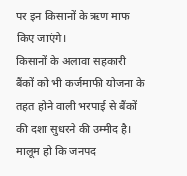पर इन किसानों के ऋण माफ किए जाएंगे।
किसानों के अलावा सहकारी बैंकों को भी कर्जमाफी योजना के तहत होने वाली भरपाई से बैंकों की दशा सुधरने की उम्मीद है। मालूम हो कि जनपद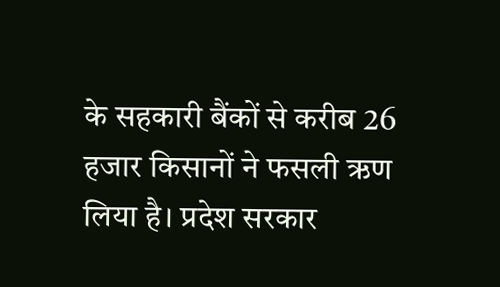के सहकारी बैंकों से करीब 26 हजार किसानों ने फसली ऋण लिया है। प्रदेश सरकार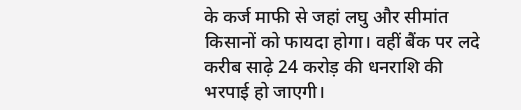के कर्ज माफी से जहां लघु और सीमांत किसानों को फायदा होगा। वहीं बैंक पर लदे करीब साढ़े 24 करोड़ की धनराशि की भरपाई हो जाएगी।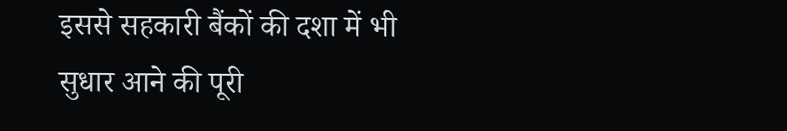इससे सहकारी बैंकों की दशा में भी सुधार आने की पूरी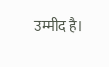उम्मीद है।